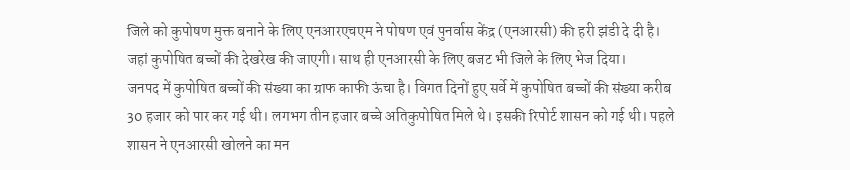जिले को कुपोषण मुक्त बनाने के लिए एनआरएचएम ने पोषण एवं पुनर्वास केंद्र (एनआरसी) की हरी झंडी दे दी है। जहां कुपोषित बच्चों की देखरेख की जाएगी। साथ ही एनआरसी के लिए बजट भी जिले के लिए भेज दिया।
जनपद में कुपोषित बच्चों की संख्या का ग्राफ काफी ऊंचा है। विगत दिनों हुए सर्वे में कुपोषित बच्चों की संख्या करीब 30 हजार को पार कर गई थी। लगभग तीन हजार बच्चे अतिकुपोषित मिले थे। इसकी रिपोर्ट शासन को गई थी। पहले शासन ने एनआरसी खोलने का मन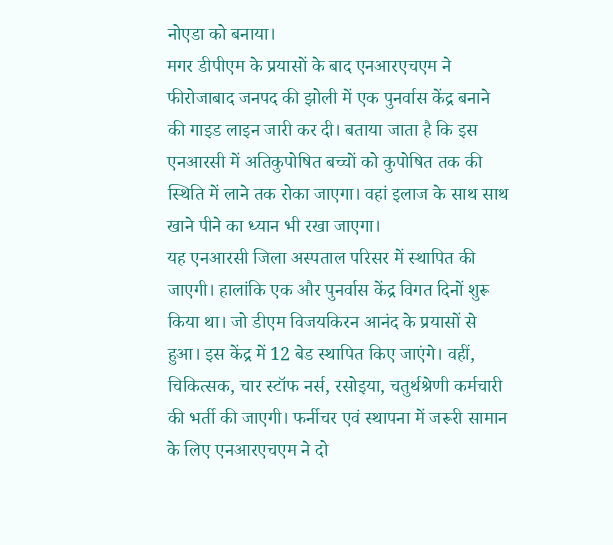नोएडा को बनाया।
मगर डीपीएम के प्रयासों के बाद एनआरएचएम ने फीरोजाबाद जनपद की झोली में एक पुनर्वास केंद्र बनाने की गाइड लाइन जारी कर दी। बताया जाता है कि इस एनआरसी में अतिकुपोषित बच्चों को कुपोषित तक की स्थिति में लाने तक रोका जाएगा। वहां इलाज के साथ साथ खाने पीने का ध्यान भी रखा जाएगा।
यह एनआरसी जिला अस्पताल परिसर में स्थापित की जाएगी। हालांकि एक और पुनर्वास केंद्र विगत दिनों शुरू किया था। जो डीएम विजयकिरन आनंद के प्रयासों से हुआ। इस केंद्र में 12 बेड स्थापित किए जाएंगे। वहीं, चिकित्सक, चार स्टॉफ नर्स, रसोइया, चतुर्थश्रेणी कर्मचारी की भर्ती की जाएगी। फर्नीचर एवं स्थापना में जरूरी सामान के लिए एनआरएचएम ने दो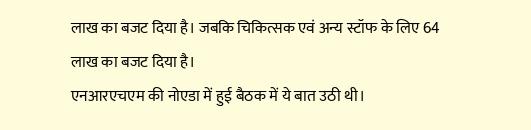लाख का बजट दिया है। जबकि चिकित्सक एवं अन्य स्टॉफ के लिए 64 लाख का बजट दिया है।
एनआरएचएम की नोएडा में हुई बैठक में ये बात उठी थी।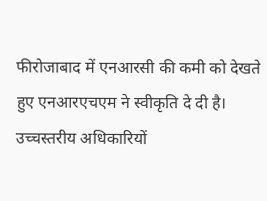फीरोजाबाद में एनआरसी की कमी को देखते हुए एनआरएचएम ने स्वीकृति दे दी है। उच्चस्तरीय अधिकारियों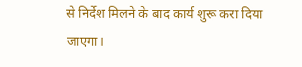से निर्देश मिलने के बाद कार्य शुरू करा दिया जाएगा।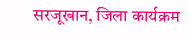सरजूखान, जिला कार्यक्रम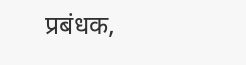प्रबंधक,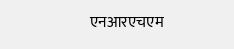एनआरएचएम